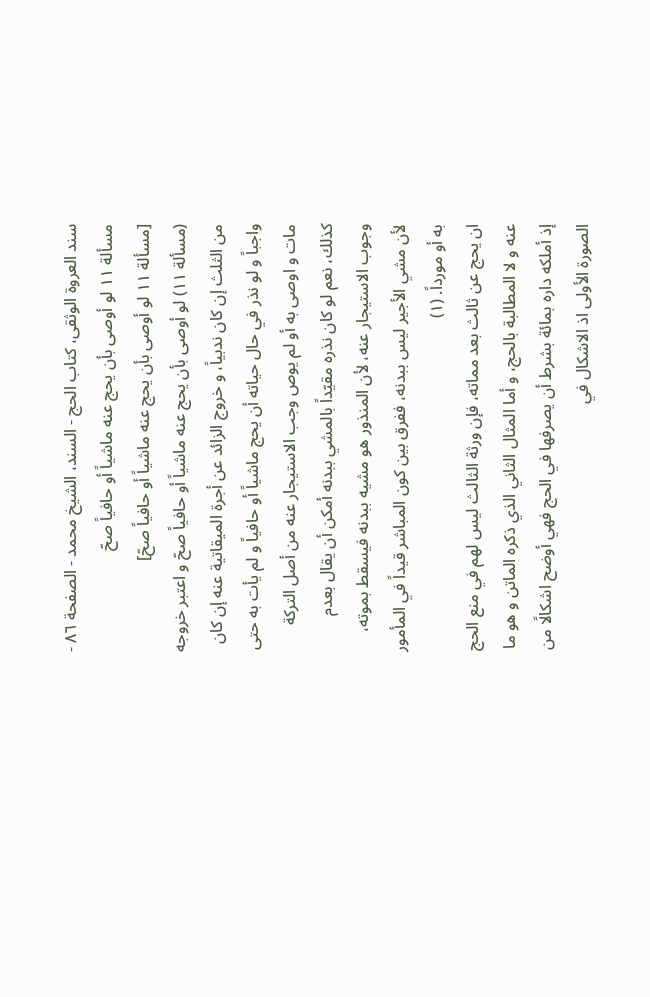سند العروة الوثقى، كتاب الحج - السند، الشيخ محمد - الصفحة ٨٦ - مسألة ١١ لو أوصى بأن يحج عنه ماشياً أو حافياً صحّ
[مسألة ١١ لو أوصى بأن يحج عنه ماشياً أو حافياً صحّ]
(مسألة ١١) لو أوصى بأن يحج عنه ماشياً أو حافياً صحّ و اعتبر خروجه من الثلث إن كان ندبياً، و خروج الزائد عن أجرة الميقاتية عنه إن كان واجباً و لو نذر في حال حياته أن يحج ماشياً أو حافياً و لم يأت به حتى مات و اوصى به أو لم يوص وجب الاستيجار عنه من أصل التركة كذلك، نعم لو كان نذره مقيّداً بالمشي ببدنه أمكن أن يقال بعدم وجوب الاستيجار عنه، لأن المنذور هو مشيه ببدنه فيسقط بموته، لأن مشي الأجير ليس ببدنه، ففرق بين كون المباشر قيداً في المأمور به أو مورداً. (١)
ان يحج عن ثالث بعد مماته، فإن ورثة الثالث ليس لهم في منع الحج عنه و لا المطالبة بالحج، و أما المثال الثاني الذي ذكره الماتن و هو ما إذ أملكه داره بمائة بشرط أن يصرفها في الحج فهي أوضح اشكالًا من الصورة الأولى اذ الاشكال في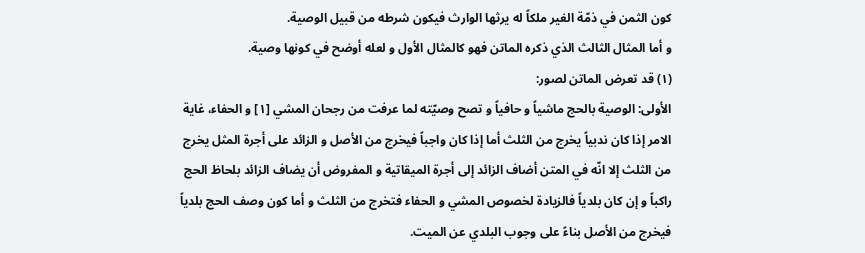كون الثمن في ذمّة الغير ملكاً له يرثها الوارث فيكون شرطه من قبيل الوصية.
و أما المثال الثالث الذي ذكره الماتن فهو كالمثال الأول و لعله أوضح في كونها وصية.
(١) قد تعرض الماتن لصور:
الأولى: الوصية بالحج ماشياً و حافياً و تصح وصيّته لما عرفت من رجحان المشي [١] و الحفاء، غاية الامر إذا كان ندبياً يخرج من الثلث أما إذا كان واجباً فيخرج من الأصل و الزائد على أجرة المثل يخرج من الثلث إلا انّه في المتن أضاف الزائد إلى أجرة الميقاتية و المفروض أن يضاف الزائد بلحاظ الحج راكباً و إن كان بلدياً فالزيادة لخصوص المشي و الحفاء فتخرج من الثلث و أما كون وصف الحج بلدياً فيخرج من الأصل بناءً على وجوب البلدي عن الميت.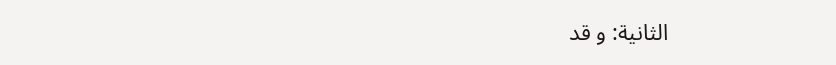الثانية: و قد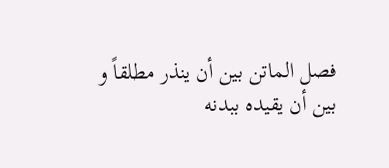فصل الماتن بين أن ينذر مطلقاً و بين أن يقيده ببدنه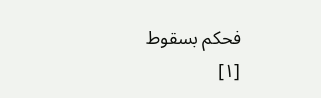فحكم بسقوط
[١]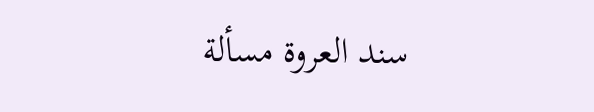سند العروة مسألة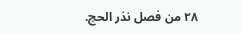٢٨ من فصل نذر الحج.